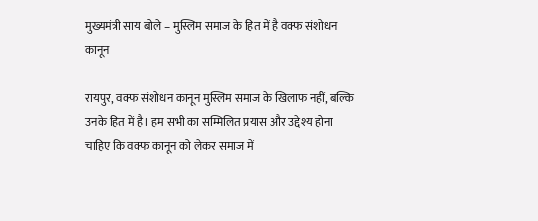मुख्यमंत्री साय बोले – मुस्लिम समाज के हित में है वक्फ संशोधन कानून

रायपुर, वक्फ संशोधन कानून मुस्लिम समाज के खिलाफ नहीं, बल्कि उनके हित में है। हम सभी का सम्मिलित प्रयास और उद्देश्य होना चाहिए कि वक्फ कानून को लेकर समाज में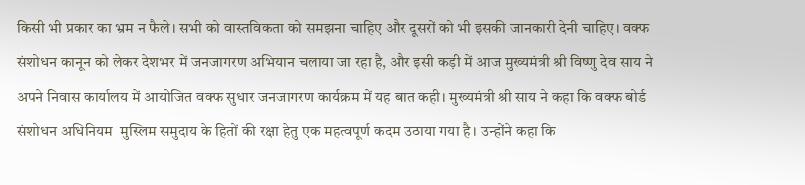किसी भी प्रकार का भ्रम न फैले। सभी को वास्तविकता को समझना चाहिए और दूसरों को भी इसकी जानकारी देनी चाहिए। वक्फ संशोधन कानून को लेकर देशभर में जनजागरण अभियान चलाया जा रहा है, और इसी कड़ी में आज मुख्यमंत्री श्री विष्णु देव साय ने अपने निवास कार्यालय में आयोजित वक्फ सुधार जनजागरण कार्यक्रम में यह बात कही। मुख्यमंत्री श्री साय ने कहा कि वक्फ बोर्ड संशोधन अधिनियम  मुस्लिम समुदाय के हितों की रक्षा हेतु एक महत्वपूर्ण कदम उठाया गया है। उन्होंने कहा कि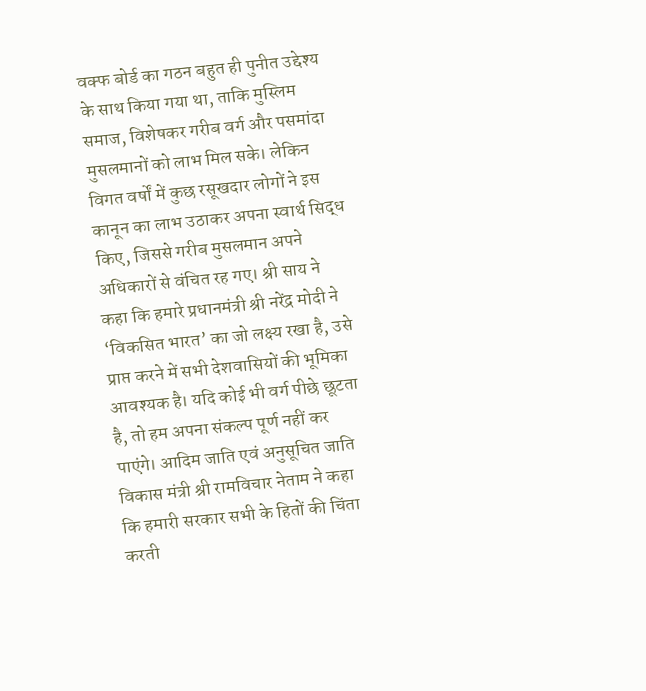वक्फ बोर्ड का गठन बहुत ही पुनीत उद्देश्य के साथ किया गया था, ताकि मुस्लिम समाज, विशेषकर गरीब वर्ग और पसमांदा मुसलमानों को लाभ मिल सके। लेकिन विगत वर्षों में कुछ रसूखदार लोगों ने इस कानून का लाभ उठाकर अपना स्वार्थ सिद्ध किए, जिससे गरीब मुसलमान अपने अधिकारों से वंचित रह गए। श्री साय ने कहा कि हमारे प्रधानमंत्री श्री नरेंद्र मोदी ने ‘विकसित भारत’ का जो लक्ष्य रखा है, उसे प्राप्त करने में सभी देशवासियों की भूमिका आवश्यक है। यदि कोई भी वर्ग पीछे छूटता है, तो हम अपना संकल्प पूर्ण नहीं कर पाएंगे। आदिम जाति एवं अनुसूचित जाति विकास मंत्री श्री रामविचार नेताम ने कहा कि हमारी सरकार सभी के हितों की चिंता करती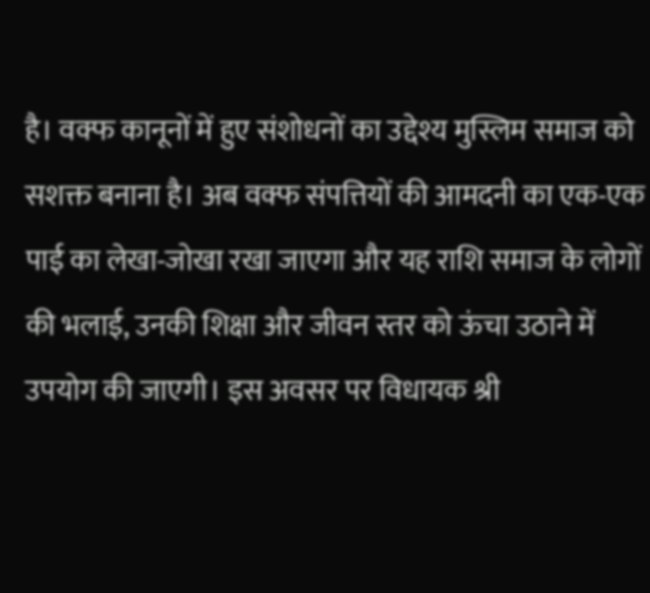है। वक्फ कानूनों में हुए संशोधनों का उद्देश्य मुस्लिम समाज को सशक्त बनाना है। अब वक्फ संपत्तियों की आमदनी का एक-एक पाई का लेखा-जोखा रखा जाएगा और यह राशि समाज के लोगों की भलाई, उनकी शिक्षा और जीवन स्तर को ऊंचा उठाने में उपयोग की जाएगी। इस अवसर पर विधायक श्री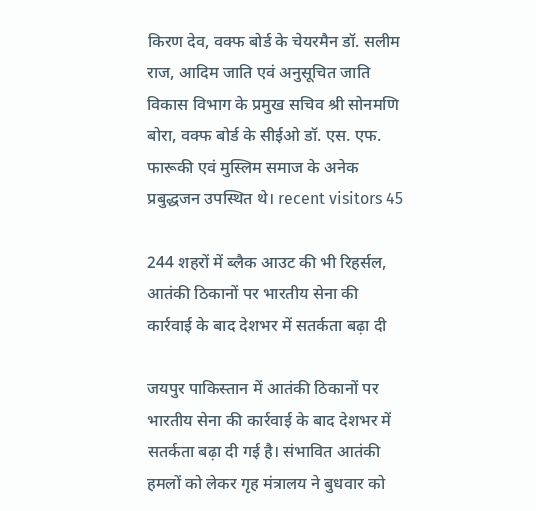किरण देव, वक्फ बोर्ड के चेयरमैन डॉ. सलीम राज, आदिम जाति एवं अनुसूचित जाति विकास विभाग के प्रमुख सचिव श्री सोनमणि बोरा, वक्फ बोर्ड के सीईओ डॉ. एस. एफ. फारूकी एवं मुस्लिम समाज के अनेक प्रबुद्धजन उपस्थित थे। recent visitors 45

244 शहरों में ब्लैक आउट की भी रिहर्सल, आतंकी ठिकानों पर भारतीय सेना की कार्रवाई के बाद देशभर में सतर्कता बढ़ा दी

जयपुर पाकिस्तान में आतंकी ठिकानों पर भारतीय सेना की कार्रवाई के बाद देशभर में सतर्कता बढ़ा दी गई है। संभावित आतंकी हमलों को लेकर गृह मंत्रालय ने बुधवार को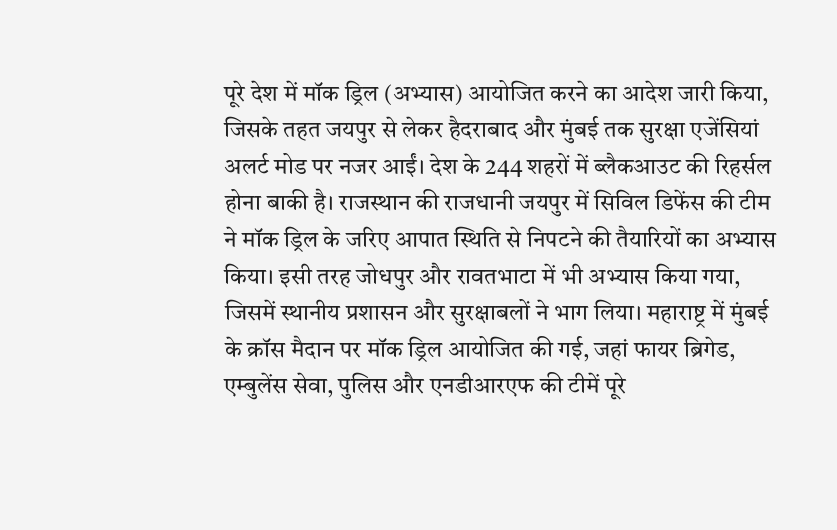पूरे देश में मॉक ड्रिल (अभ्यास) आयोजित करने का आदेश जारी किया, जिसके तहत जयपुर से लेकर हैदराबाद और मुंबई तक सुरक्षा एजेंसियां अलर्ट मोड पर नजर आईं। देश के 244 शहरों में ब्लैकआउट की रिहर्सल होना बाकी है। राजस्थान की राजधानी जयपुर में सिविल डिफेंस की टीम ने मॉक ड्रिल के जरिए आपात स्थिति से निपटने की तैयारियों का अभ्यास किया। इसी तरह जोधपुर और रावतभाटा में भी अभ्यास किया गया, जिसमें स्थानीय प्रशासन और सुरक्षाबलों ने भाग लिया। महाराष्ट्र में मुंबई के क्रॉस मैदान पर मॉक ड्रिल आयोजित की गई, जहां फायर ब्रिगेड, एम्बुलेंस सेवा, पुलिस और एनडीआरएफ की टीमें पूरे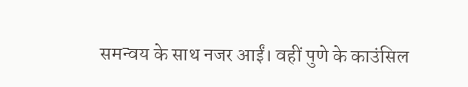समन्वय के साथ नजर आईं। वहीं पुणे के काउंसिल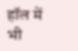हॉल में भी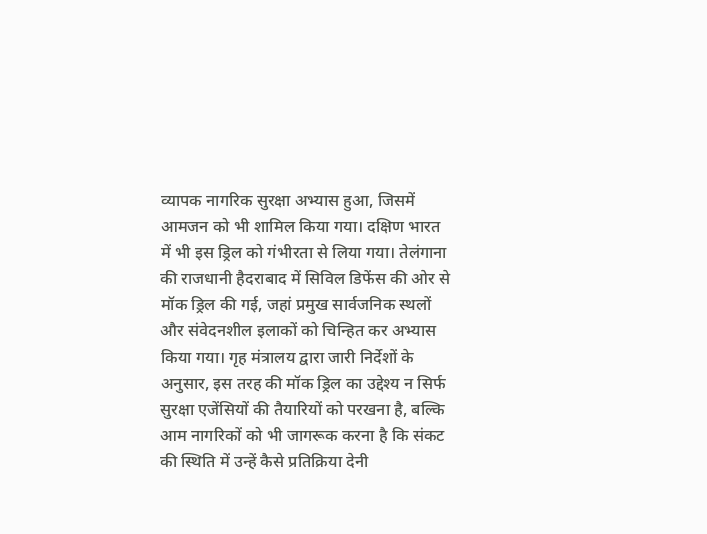व्यापक नागरिक सुरक्षा अभ्यास हुआ, जिसमें आमजन को भी शामिल किया गया। दक्षिण भारत में भी इस ड्रिल को गंभीरता से लिया गया। तेलंगाना की राजधानी हैदराबाद में सिविल डिफेंस की ओर से मॉक ड्रिल की गई, जहां प्रमुख सार्वजनिक स्थलों और संवेदनशील इलाकों को चिन्हित कर अभ्यास किया गया। गृह मंत्रालय द्वारा जारी निर्देशों के अनुसार, इस तरह की मॉक ड्रिल का उद्देश्य न सिर्फ सुरक्षा एजेंसियों की तैयारियों को परखना है, बल्कि आम नागरिकों को भी जागरूक करना है कि संकट की स्थिति में उन्हें कैसे प्रतिक्रिया देनी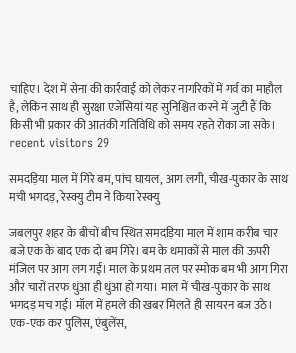चाहिए। देश में सेना की कार्रवाई को लेकर नागरिकों में गर्व का माहौल है, लेकिन साथ ही सुरक्षा एजेंसियां यह सुनिश्चित करने में जुटी हैं कि किसी भी प्रकार की आतंकी गतिविधि को समय रहते रोका जा सके। recent visitors 29

समदड़िया माल में गिरे बम, पांच घायल, आग लगी, चीख-पुकार के साथ मची भगदड़, रेस्क्यु टीम ने किया रेस्क्यु

जबलपुर शहर के बीचों बीच स्थित समदड़िया माल में शाम करीब चार बजे एक के बाद एक दो बम गिरे। बम के धमाकों से माल की ऊपरी मंजिल पर आग लग गई। माल के प्रथम तल पर स्मोक बम भी आग गिरा और चारों तरफ धुंआ ही धुंआ हो गया। माल में चीख-पुकार के साथ भगदड़ मच गई। मॉल में हमले की खबर मिलते ही सायरन बज उठे। एक-एक कर पुलिस, एंबुलेंस,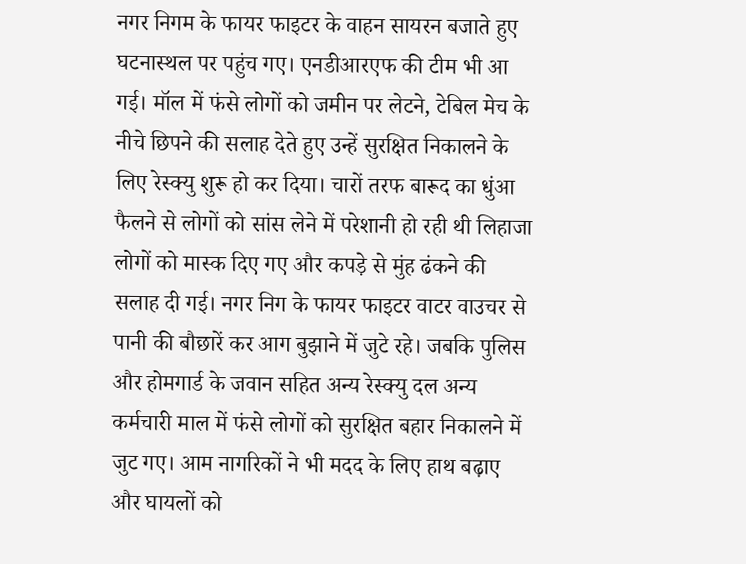नगर निगम के फायर फाइटर के वाहन सायरन बजाते हुए घटनास्थल पर पहुंच गए। एनडीआरएफ की टीम भी आ गई। मॉल में फंसे लोगों को जमीन पर लेटने, टेबिल मेच के नीचे छिपने की सलाह देते हुए उन्हें सुरक्षित निकालने के लिए रेस्क्यु शुरू हो कर दिया। चारों तरफ बारूद का धुंआ फैलने से लोगों को सांस लेने में परेशानी हो रही थी लिहाजा लोगों को मास्क दिए गए और कपड़े से मुंह ढंकने की सलाह दी गई। नगर निग के फायर फाइटर वाटर वाउचर से पानी की बौछारें कर आग बुझाने में जुटे रहे। जबकि पुलिस और होमगार्ड के जवान सहित अन्य रेस्क्यु दल अन्य कर्मचारी माल में फंसे लोगों को सुरक्षित बहार निकालने में जुट गए। आम नागरिकों ने भी मदद के लिए हाथ बढ़ाए और घायलों को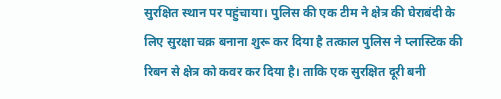सुरक्षित स्थान पर पहुंचाया। पुलिस की एक टीम ने क्षेत्र की घेराबंदी के लिए सुरक्षा चक्र बनाना शुरू कर दिया है तत्काल पुलिस ने प्लास्टिक की रिबन से क्षेत्र को कवर कर दिया है। ताकि एक सुरक्षित दूरी बनी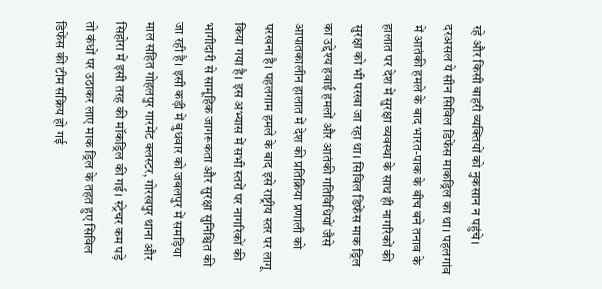रहे और किसी बाहरी व्यक्तियों को नुकसान न पहुंचे। दरअसल ये सीन सिविल डिफेंस माकड्रिल का था। पहलगांव में आतंकी हमले के बाद भारत-पाक के बीच बने तनाव के हालात पर देश में सुरक्षा व्यवस्था के साथ ही नागरिकों की सुरक्षा को भी परखा जा रहा था। सिविल डिफेंस माक ड्रिल का उद्देश्य हवाई हमलों और आतंकी गतिविधियों जैसे आपातकालीन हालात में देश की प्रतिक्रिया प्रणाली को परखना है। पहलगाम हमले के बाद इसे राष्ट्रीय स्तर पर लागू किया गया है। इस अभ्यास में सभी स्तरों पर नागरिकों की भागीदारी से सामूहिक जागरूकता और सुरक्षा सुनिश्चित की जा रही है। इसी कड़ी में बुधवार को जबलपुर में समड़िया माल सहित गोहलपुर गारमेंट क्लस्टर, गोरखपुर थाना और सिहोरा में इसी तरह की मॉकड्रिल की गई। स्ट्रेचर कम पड़े तो कंधों पर उठाकर लाए माक ड्रिल के तहत हुए सिविल डिफेंस की टीम सक्रिय हो गई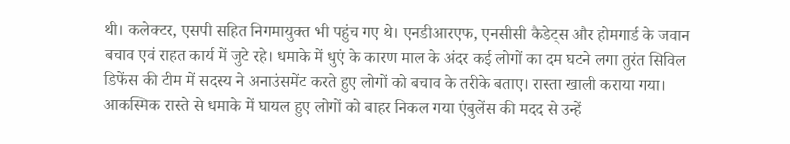थी। कलेक्टर, एसपी सहित निगमायुक्त भी पहुंच गए थे। एनडीआरएफ, एनसीसी कैडेट्स और होमगार्ड के जवान बचाव एवं राहत कार्य में जुटे रहे। धमाके में धुएं के कारण माल के अंदर कई लोगों का दम घटने लगा तुरंत सिविल डिफेंस की टीम में सदस्य ने अनाउंसमेंट करते हुए लोगों को बचाव के तरीके बताए। रास्ता खाली कराया गया। आकस्मिक रास्ते से धमाके में घायल हुए लोगों को बाहर निकल गया एंबुलेंस की मदद से उन्हें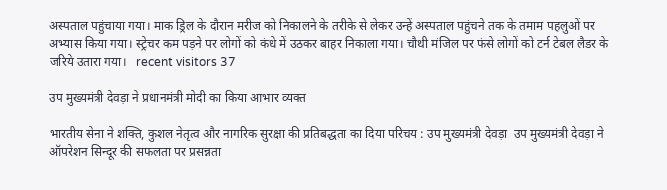अस्पताल पहुंचाया गया। माक ड्रिल के दौरान मरीज को निकालने के तरीके से लेकर उन्हें अस्पताल पहुंचने तक के तमाम पहलुओं पर अभ्यास किया गया। स्ट्रेचर कम पड़ने पर लोगों को कंधे में उठकर बाहर निकाला गया। चौथी मंजिल पर फंसे लोगों को टर्न टेबल लैडर के जरिये उतारा गया।   recent visitors 37

उप मुख्यमंत्री देवड़ा ने प्रधानमंत्री मोदी का किया आभार व्यक्त

भारतीय सेना ने शक्ति, कुशल नेतृत्व और नागरिक सुरक्षा की प्रतिबद्धता का दिया परिचय : उप मुख्यमंत्री देवड़ा  उप मुख्यमंत्री देवड़ा ने ऑपरेशन सिन्दूर की सफलता पर प्रसन्नता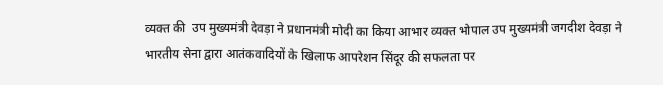व्यक्त की  उप मुख्यमंत्री देवड़ा ने प्रधानमंत्री मोदी का किया आभार व्यक्त भोपाल उप मुख्यमंत्री जगदीश देवड़ा ने भारतीय सेना द्वारा आतंकवादियों के खिलाफ आपरेशन सिंदूर की सफलता पर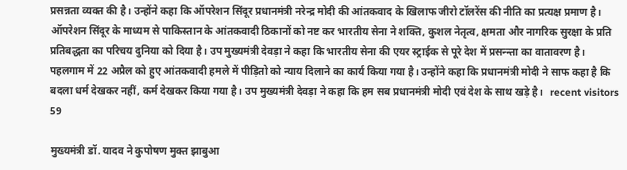प्रसन्नता व्यक्त की है। उन्होंने कहा कि ऑपरेशन सिंदूर प्रधानमंत्री नरेन्द्र मोदी की आंतकवाद के खिलाफ जीरो टॉलरेंस की नीति का प्रत्यक्ष प्रमाण है। ऑपरेशन सिंदूर के माध्यम से पाकिस्तान के आंतकवादी ठिकानों को नष्ट कर भारतीय सेना ने शक्ति, कुशल नेतृत्व, क्षमता और नागरिक सुरक्षा के प्रति प्रतिबद्धता का परिचय दुनिया को दिया है। उप मुख्यमंत्री देवड़ा ने कहा कि भारतीय सेना की एयर स्ट्राईक से पूरे देश में प्रसन्न्ता का वातावरण है। पहलगाम में 22 अप्रैल को हुए आंतकवादी हमले में पीड़ितो को न्याय दिलाने का कार्य किया गया है। उन्होंने कहा कि प्रधानमंत्री मोदी ने साफ कहा है कि बदला धर्म देखकर नहीं, कर्म देखकर किया गया है। उप मुख्यमंत्री देवड़ा ने कहा कि हम सब प्रधानमंत्री मोदी एवं देश के साथ खड़े है।   recent visitors 59

मुख्यमंत्री डॉ. यादव ने कुपोषण मुक्त झाबुआ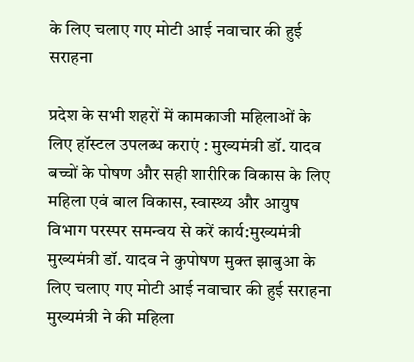के लिए चलाए गए मोटी आई नवाचार की हुई सराहना

प्रदेश के सभी शहरों में कामकाजी महिलाओं के लिए हॉस्टल उपलब्ध कराएं : मुख्यमंत्री डॉ. यादव बच्चों के पोषण और सही शारीरिक विकास के लिए महिला एवं बाल विकास, स्वास्थ्य और आयुष विभाग परस्पर समन्वय से करें कार्य:मुख्यमंत्री मुख्यमंत्री डॉ. यादव ने कुपोषण मुक्त झाबुआ के लिए चलाए गए मोटी आई नवाचार की हुई सराहना मुख्यमंत्री ने की महिला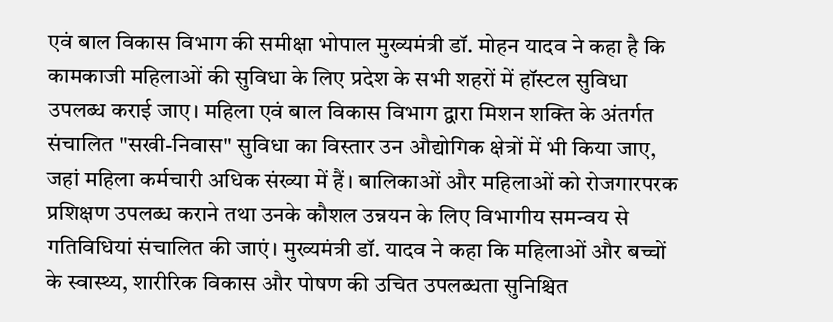एवं बाल विकास विभाग की समीक्षा भोपाल मुख्यमंत्री डॉ. मोहन यादव ने कहा है कि कामकाजी महिलाओं की सुविधा के लिए प्रदेश के सभी शहरों में हॉस्टल सुविधा उपलब्ध कराई जाए। महिला एवं बाल विकास विभाग द्वारा मिशन शक्ति के अंतर्गत संचालित "सखी-निवास" सुविधा का विस्तार उन औद्योगिक क्षेत्रों में भी किया जाए, जहां महिला कर्मचारी अधिक संख्या में हैं। बालिकाओं और महिलाओं को रोजगारपरक प्रशिक्षण उपलब्ध कराने तथा उनके कौशल उन्नयन के लिए विभागीय समन्वय से गतिविधियां संचालित की जाएं। मुख्यमंत्री डॉ. यादव ने कहा कि महिलाओं और बच्चों के स्वास्थ्य, शारीरिक विकास और पोषण की उचित उपलब्धता सुनिश्चित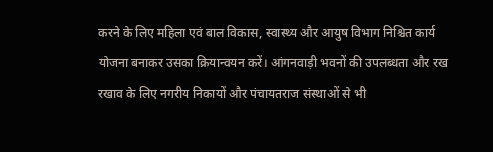करने के लिए महिला एवं बाल विकास, स्वास्थ्य और आयुष विभाग निश्चित कार्य योजना बनाकर उसका क्रियान्वयन करें। आंगनवाड़ी भवनों की उपलब्धता और रख रखाव के लिए नगरीय निकायों और पंचायतराज संस्थाओं से भी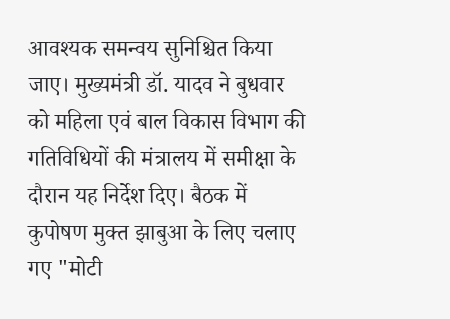आवश्यक समन्वय सुनिश्चित किया जाए। मुख्यमंत्री डॉ. यादव ने बुधवार को महिला एवं बाल विकास विभाग की गतिविधियों की मंत्रालय में समीक्षा के दौरान यह निर्देश दिए। बैठक में कुपोषण मुक्त झाबुआ के लिए चलाए गए "मोटी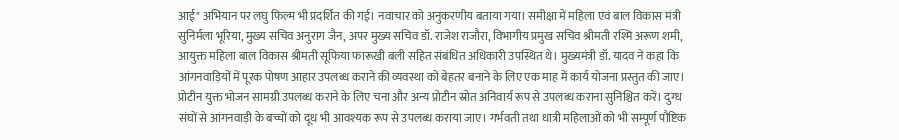आई" अभियान पर लघु फिल्म भी प्रदर्शित की गई। नवाचार को अनुकरणीय बताया गया। समीक्षा में महिला एवं बाल विकास मंत्री सुनिर्मला भूरिया, मुख्य सचिव अनुराग जैन, अपर मुख्य सचिव डॉ. राजेश राजौरा, विभागीय प्रमुख सचिव श्रीमती रश्मि अरूण शमी, आयुक्त महिला बाल विकास श्रीमती सूफिया फारूखी बली सहित संबंधित अधिकारी उपस्थित थे। मुख्यमंत्री डॉ. यादव ने कहा कि आंगनवाड़ियों में पूरक पोषण आहार उपलब्ध कराने की व्यवस्था को बेहतर बनाने के लिए एक माह में कार्य योजना प्रस्तुत की जाए। प्रोटीन युक्त भोजन सामग्री उपलब्ध कराने के लिए चना और अन्य प्रोटीन स्रोत अनिवार्य रूप से उपलब्ध कराना सुनिश्चित करें। दुग्ध संघों से आंगनवाड़ी के बच्चों को दूध भी आवश्यक रूप से उपलब्ध कराया जाए। गर्भवती तथा धात्री महिलाओं को भी सम्पूर्ण पौष्टिक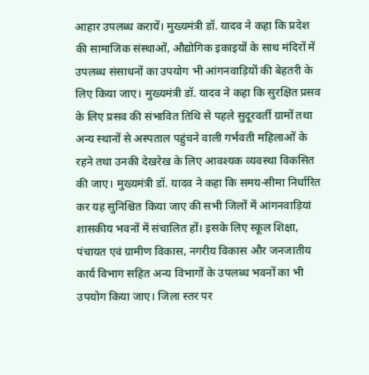आहार उपलब्ध करायें। मुख्यमंत्री डॉ. यादव ने कहा कि प्रदेश की सामाजिक संस्थाओं, औद्योगिक इकाइयों के साथ मंदिरों में उपलब्ध संसाधनों का उपयोग भी आंगनवाड़ियों की बेहतरी के लिए किया जाए। मुख्यमंत्री डॉ. यादव ने कहा कि सुरक्षित प्रसव के लिए प्रसव की संभावित तिथि से पहले सुदूरवर्ती ग्रामों तथा अन्य स्थानों से अस्पताल पहुंचने वाली गर्भवती महिलाओं के रहने तथा उनकी देखरेख के लिए आवश्यक व्यवस्था विकसित की जाए। मुख्यमंत्री डॉ. यादव ने कहा कि समय-सीमा निर्धारित कर यह सुनिश्चित किया जाए की सभी जिलों में आंगनवाड़ियां शासकीय भवनों में संचालित हों। इसके लिए स्कूल शिक्षा, पंचायत एवं ग्रामीण विकास, नगरीय विकास और जनजातीय कार्य विभाग सहित अन्य विभागों के उपलब्ध भवनों का भी उपयोग किया जाए। जिला स्तर पर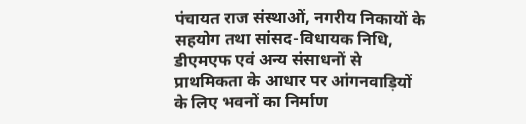पंचायत राज संस्थाओं, नगरीय निकायों के सहयोग तथा सांसद-विधायक निधि, डीएमएफ एवं अन्य संसाधनों से प्राथमिकता के आधार पर आंगनवाड़ियों के लिए भवनों का निर्माण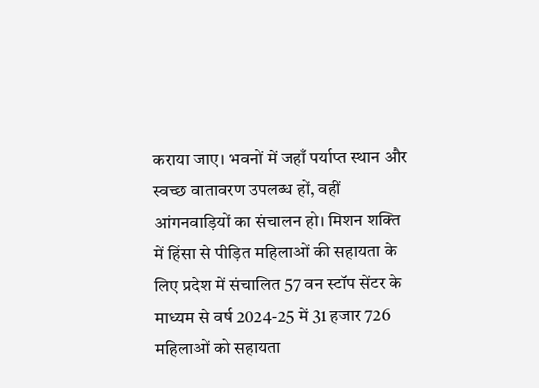कराया जाए। भवनों में जहाँ पर्याप्त स्थान और स्वच्छ वातावरण उपलब्ध हों, वहीं आंगनवाड़ियों का संचालन हो। मिशन शक्ति में हिंसा से पीड़ित महिलाओं की सहायता के लिए प्रदेश में संचालित 57 वन स्टॉप सेंटर के माध्यम से वर्ष 2024-25 में 31 हजार 726 महिलाओं को सहायता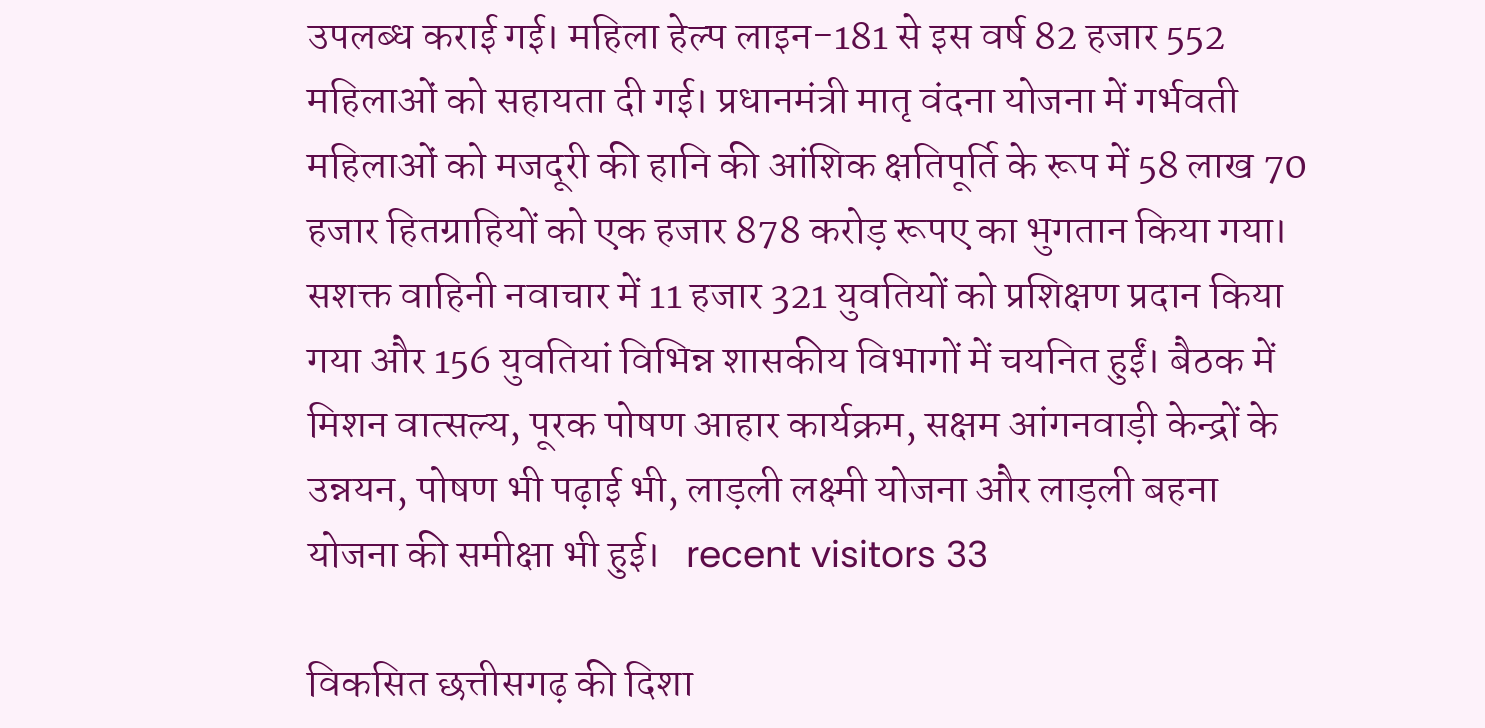उपलब्ध कराई गई। महिला हेल्प लाइन-181 से इस वर्ष 82 हजार 552 महिलाओं को सहायता दी गई। प्रधानमंत्री मातृ वंदना योजना में गर्भवती महिलाओं को मजदूरी की हानि की आंशिक क्षतिपूर्ति के रूप में 58 लाख 70 हजार हितग्राहियों को एक हजार 878 करोड़ रूपए का भुगतान किया गया। सशक्त वाहिनी नवाचार में 11 हजार 321 युवतियों को प्रशिक्षण प्रदान किया गया और 156 युवतियां विभिन्न शासकीय विभागों में चयनित हुईं। बैठक में मिशन वात्सल्य, पूरक पोषण आहार कार्यक्रम, सक्षम आंगनवाड़ी केन्द्रों के उन्नयन, पोषण भी पढ़ाई भी, लाड़ली लक्ष्मी योजना और लाड़ली बहना योजना की समीक्षा भी हुई।   recent visitors 33

विकसित छत्तीसगढ़ की दिशा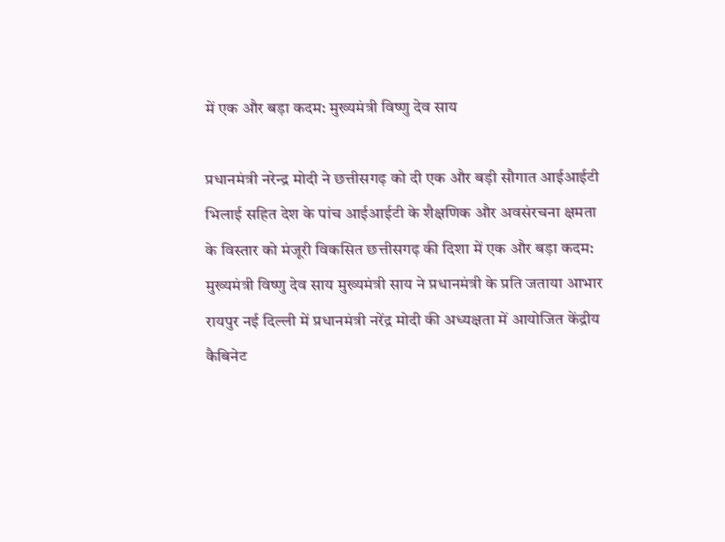में एक और बड़ा कदम: मुख्यमंत्री विष्णु देव साय

प्रधानमंत्री नरेन्द्र मोदी ने छत्तीसगढ़ को दी एक और बड़ी सौगात आईआईटी भिलाई सहित देश के पांच आईआईटी के शैक्षणिक और अवसंरचना क्षमता के विस्तार को मंजूरी विकसित छत्तीसगढ़ की दिशा में एक और बड़ा कदम: मुख्यमंत्री विष्णु देव साय मुख्यमंत्री साय ने प्रधानमंत्री के प्रति जताया आभार रायपुर नई दिल्ली में प्रधानमंत्री नरेंद्र मोदी की अध्यक्षता में आयोजित केंद्रीय कैबिनेट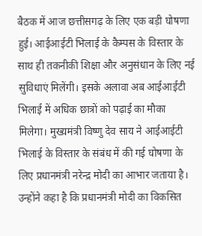बैठक में आज छत्तीसगढ़ के लिए एक बड़ी घोषणा हुई। आईआईटी भिलाई के कैम्पस के विस्तार के साथ ही तकनीकी शिक्षा और अनुसंधान के लिए नई सुविधाएं मिलेंगी। इसके अलावा अब आईआईटी भिलाई में अधिक छात्रों को पढ़ाई का मौका मिलेगा। मुख्यमंत्री विष्णु देव साय ने आईआईटी भिलाई के विस्तार के संबंध में की गई घोषणा के लिए प्रधानमंत्री नरेन्द्र मोदी का आभार जताया है। उन्होंने कहा है कि प्रधानमंत्री मोदी का विकसित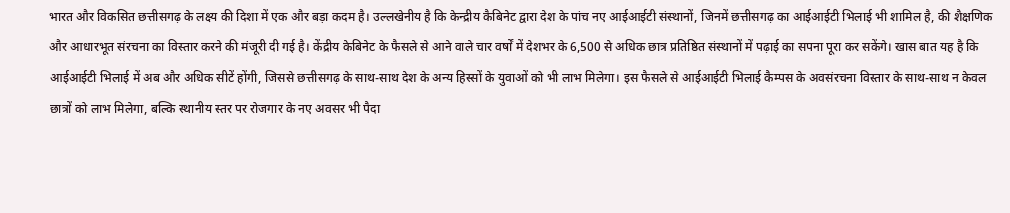भारत और विकसित छत्तीसगढ़ के लक्ष्य की दिशा में एक और बड़ा कदम है। उल्लखेनीय है कि केन्द्रीय कैबिनेट द्वारा देश के पांच नए आईआईटी संस्थानों, जिनमें छत्तीसगढ़ का आईआईटी भिलाई भी शामिल है, की शैक्षणिक और आधारभूत संरचना का विस्तार करने की मंजूरी दी गई है। केंद्रीय केबिनेट के फैसले से आने वाले चार वर्षों में देशभर के 6,500 से अधिक छात्र प्रतिष्ठित संस्थानों में पढ़ाई का सपना पूरा कर सकेंगे। खास बात यह है कि आईआईटी भिलाई में अब और अधिक सीटें होंगी, जिससे छत्तीसगढ़ के साथ-साथ देश के अन्य हिस्सों के युवाओं को भी लाभ मिलेगा। इस फैसले से आईआईटी भिलाई कैम्पस के अवसंरचना विस्तार के साथ-साथ न केवल छात्रों को लाभ मिलेगा, बल्कि स्थानीय स्तर पर रोजगार के नए अवसर भी पैदा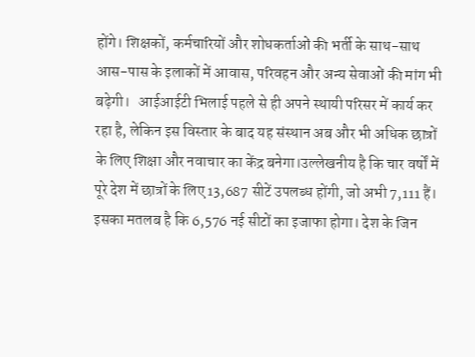होंगे। शिक्षकों, कर्मचारियों और शोधकर्ताओं की भर्ती के साथ-साथ आस-पास के इलाकों में आवास, परिवहन और अन्य सेवाओं की मांग भी बढ़ेगी।   आईआईटी भिलाई पहले से ही अपने स्थायी परिसर में कार्य कर रहा है, लेकिन इस विस्तार के बाद यह संस्थान अब और भी अधिक छात्रों के लिए शिक्षा और नवाचार का केंद्र बनेगा।उल्लेखनीय है कि चार वर्षों में पूरे देश में छात्रों के लिए 13,687 सीटें उपलब्ध होंगी, जो अभी 7,111 हैं। इसका मतलब है कि 6,576 नई सीटों का इजाफा होगा। देश के जिन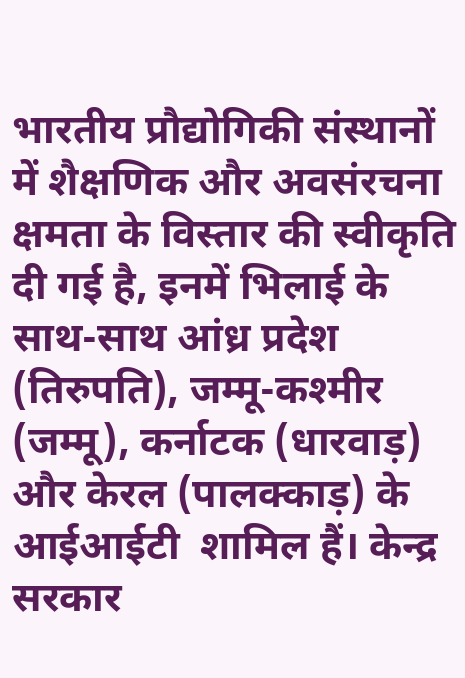भारतीय प्रौद्योगिकी संस्थानों में शैक्षणिक और अवसंरचना क्षमता के विस्तार की स्वीकृति दी गई है, इनमें भिलाई के साथ-साथ आंध्र प्रदेश (तिरुपति), जम्मू-कश्मीर (जम्मू), कर्नाटक (धारवाड़) और केरल (पालक्काड़) के आईआईटी  शामिल हैं। केन्द्र सरकार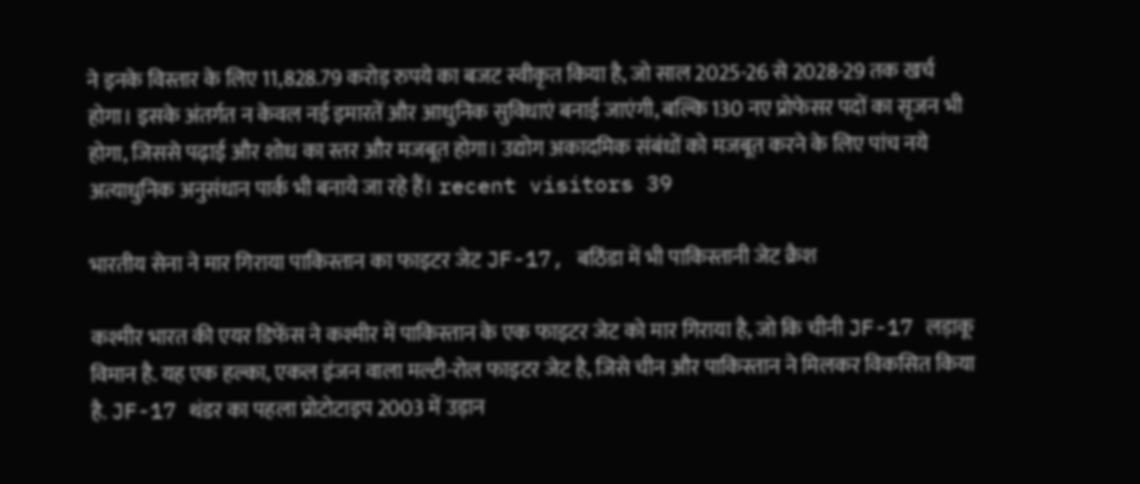ने इनके विस्तार के लिए 11,828.79 करोड़ रुपये का बजट स्वीकृत किया है, जो साल 2025-26 से 2028-29 तक खर्च होगा। इसके अंतर्गत न केवल नई इमारतें और आधुनिक सुविधाएं बनाई जाएंगी, बल्कि 130 नए प्रोफेसर पदों का सृजन भी होगा, जिससे पढ़ाई और शोध का स्तर और मजबूत होगा। उद्योग अकादमिक संबंधों को मजबूत करने के लिए पांच नये अत्याधुनिक अनुसंधान पार्क भी बनाये जा रहे हैं। recent visitors 39

भारतीय सेना ने मार गिराया पाकिस्तान का फाइटर जेट JF-17, बठिंडा में भी पाकिस्तानी जेट क्रैश

कश्मीर भारत की एयर डिफेंस ने कश्मीर में पाकिस्तान के एक फाइटर जेट को मार गिराया है, जो कि चीनी JF-17 लड़ाकू विमान है. यह एक हल्का, एकल इंजन वाला मल्टी-रोल फाइटर जेट है, जिसे चीन और पाकिस्तान ने मिलकर विकसित किया है. JF-17 थंडर का पहला प्रोटोटाइप 2003 में उड़ान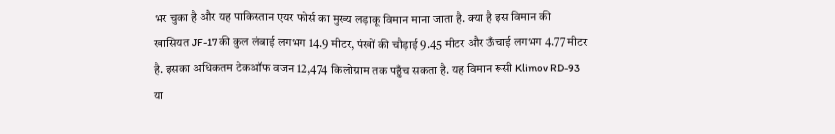भर चुका है और यह पाकिस्तान एयर फोर्स का मुख्य लड़ाकू विमान माना जाता है. क्या है इस विमान की खासियत JF-17 की कुल लंबाई लगभग 14.9 मीटर, पंखों की चौड़ाई 9.45 मीटर और ऊँचाई लगभग 4.77 मीटर है. इसका अधिकतम टेकऑफ वजन 12,474 किलोग्राम तक पहुँच सकता है. यह विमान रूसी Klimov RD-93 या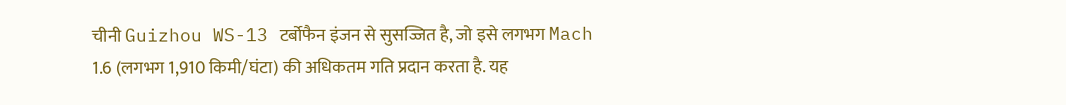चीनी Guizhou WS-13 टर्बोफैन इंजन से सुसज्जित है, जो इसे लगभग Mach 1.6 (लगभग 1,910 किमी/घंटा) की अधिकतम गति प्रदान करता है. यह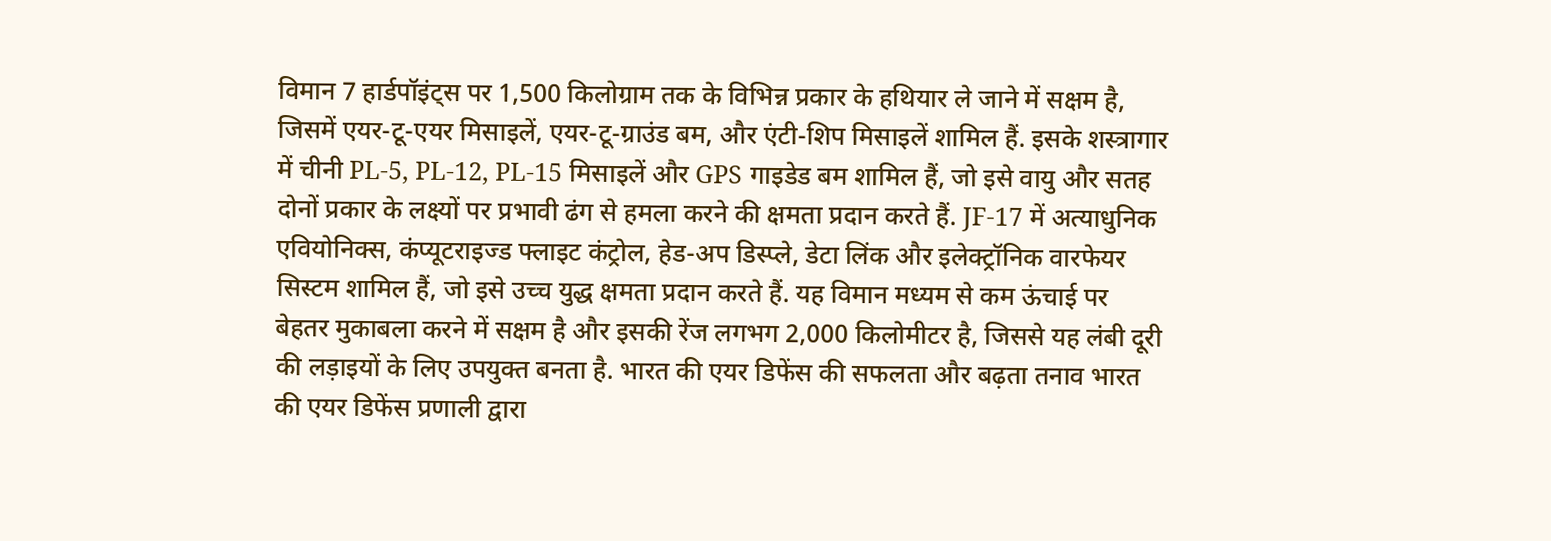विमान 7 हार्डपॉइंट्स पर 1,500 किलोग्राम तक के विभिन्न प्रकार के हथियार ले जाने में सक्षम है, जिसमें एयर-टू-एयर मिसाइलें, एयर-टू-ग्राउंड बम, और एंटी-शिप मिसाइलें शामिल हैं. इसके शस्त्रागार में चीनी PL-5, PL-12, PL-15 मिसाइलें और GPS गाइडेड बम शामिल हैं, जो इसे वायु और सतह दोनों प्रकार के लक्ष्यों पर प्रभावी ढंग से हमला करने की क्षमता प्रदान करते हैं. JF-17 में अत्याधुनिक एवियोनिक्स, कंप्यूटराइज्ड फ्लाइट कंट्रोल, हेड-अप डिस्प्ले, डेटा लिंक और इलेक्ट्रॉनिक वारफेयर सिस्टम शामिल हैं, जो इसे उच्च युद्ध क्षमता प्रदान करते हैं. यह विमान मध्यम से कम ऊंचाई पर बेहतर मुकाबला करने में सक्षम है और इसकी रेंज लगभग 2,000 किलोमीटर है, जिससे यह लंबी दूरी की लड़ाइयों के लिए उपयुक्त बनता है. भारत की एयर डिफेंस की सफलता और बढ़ता तनाव भारत की एयर डिफेंस प्रणाली द्वारा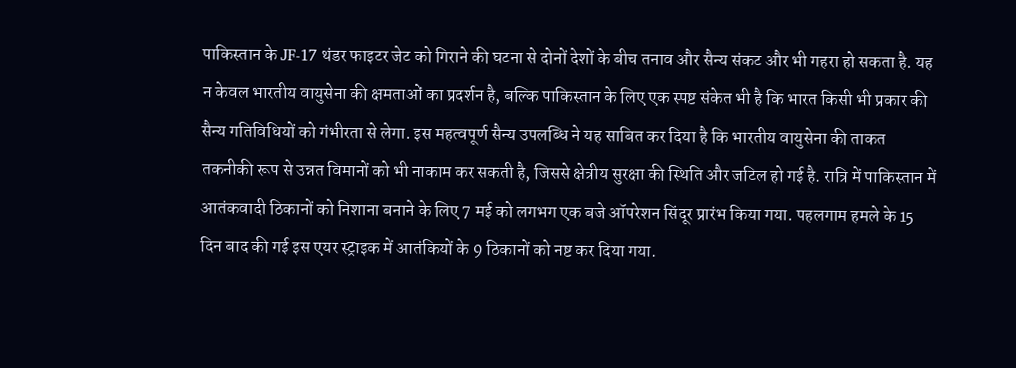पाकिस्तान के JF-17 थंडर फाइटर जेट को गिराने की घटना से दोनों देशों के बीच तनाव और सैन्य संकट और भी गहरा हो सकता है. यह न केवल भारतीय वायुसेना की क्षमताओं का प्रदर्शन है, बल्कि पाकिस्तान के लिए एक स्पष्ट संकेत भी है कि भारत किसी भी प्रकार की सैन्य गतिविधियों को गंभीरता से लेगा. इस महत्वपूर्ण सैन्य उपलब्धि ने यह साबित कर दिया है कि भारतीय वायुसेना की ताकत तकनीकी रूप से उन्नत विमानों को भी नाकाम कर सकती है, जिससे क्षेत्रीय सुरक्षा की स्थिति और जटिल हो गई है. रात्रि में पाकिस्तान में आतंकवादी ठिकानों को निशाना बनाने के लिए 7 मई को लगभग एक बजे ऑपरेशन सिंदूर प्रारंभ किया गया. पहलगाम हमले के 15 दिन बाद की गई इस एयर स्ट्राइक में आतंकियों के 9 ठिकानों को नष्ट कर दिया गया.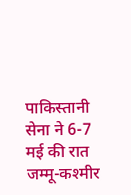पाकिस्तानी सेना ने 6-7 मई की रात जम्मू-कश्मीर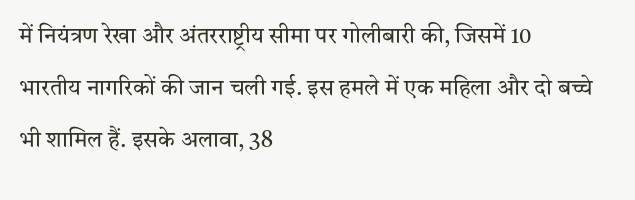में नियंत्रण रेखा और अंतरराष्ट्रीय सीमा पर गोलीबारी की, जिसमें 10 भारतीय नागरिकों की जान चली गई. इस हमले में एक महिला और दो बच्चे भी शामिल हैं. इसके अलावा, 38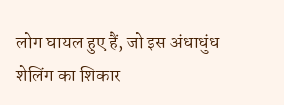लोग घायल हुए हैं, जो इस अंधाधुंध शेलिंग का शिकार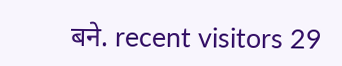बने. recent visitors 29